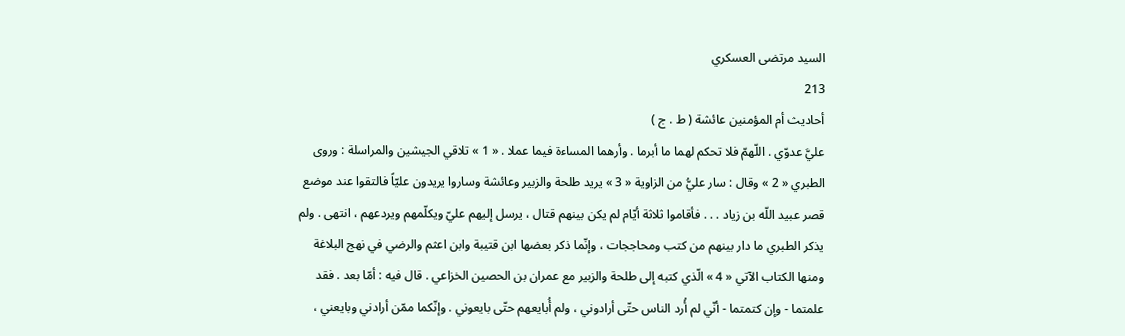السيد مرتضى العسكري
213
أحاديث أم المؤمنين عائشة ( ط . ج )
عليَّ عدوّي . اللّهمّ فلا تحكم لهما ما أبرما . وأرهما المساءة فيما عملا . « 1 » تلاقي الجيشين والمراسلة : وروى الطبري « 2 » وقال : سار عليُّ من الزاوية « 3 » يريد طلحة والزبير وعائشة وساروا يريدون عليّاً فالتقوا عند موضع قصر عبيد اللّه بن زياد . . . فأقاموا ثلاثة أيّام لم يكن بينهم قتال ، يرسل إليهم عليّ ويكلّمهم ويردعهم ، انتهى . ولم يذكر الطبري ما دار بينهم من كتب ومحاججات ، وإنّما ذكر بعضها ابن قتيبة وابن اعثم والرضي في نهج البلاغة ومنها الكتاب الآتي « 4 » الّذي كتبه إلى طلحة والزبير مع عمران بن الحصين الخزاعي . قال فيه : أمّا بعد . فقد علمتما - وإن كتمتما - أنّي لم أُرد الناس حتّى أرادوني ، ولم أُبايعهم حتّى بايعوني . وإنّكما ممّن أرادني وبايعني ،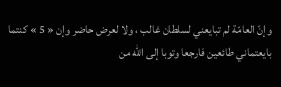وإنّ العامّة لم تبايعني لسلطان غالب ، ولا لعرض حاضر وإن « 5 » كنتما بايعتماني طائعين فارجعا وتوبا إلى اللّه من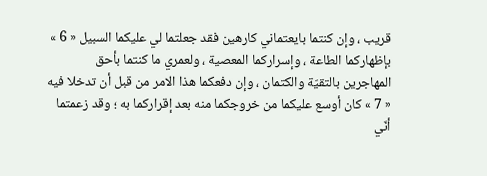قريب ، وإن كنتما بايعتماني كارهين فقد جعلتما لي عليكما السبيل « 6 » بإظهاركما الطاعة ، وإسراركما المعصية ، ولعمري ما كنتما بأحق المهاجرين بالتقيّة والكتمان ، وإن دفعكما هذا الامر من قبل أن تدخلا فيه « 7 » كان أوسع عليكما من خروجكما منه بعد إقراركما به ؛ وقد زعمتما أنّي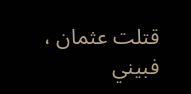قتلت عثمان ، فبيني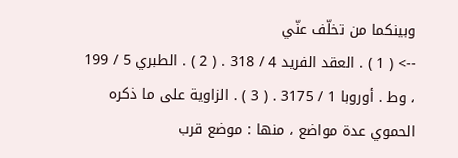وبينكما من تخلّف عنّي
--> ( 1 ) . العقد الفريد 4 / 318 . ( 2 ) . الطبري 5 / 199 ، وط . أوروبا 1 / 3175 . ( 3 ) . الزاوية على ما ذكره الحموي عدة مواضع ، منها : موضع قرب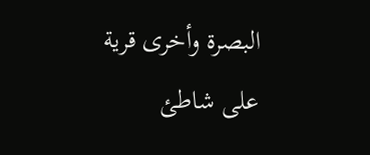البصرة وأخرى قرية على شاطئ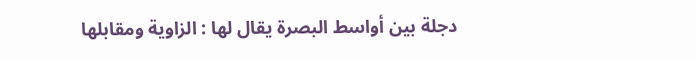دجلة بين أواسط البصرة يقال لها : الزاوية ومقابلها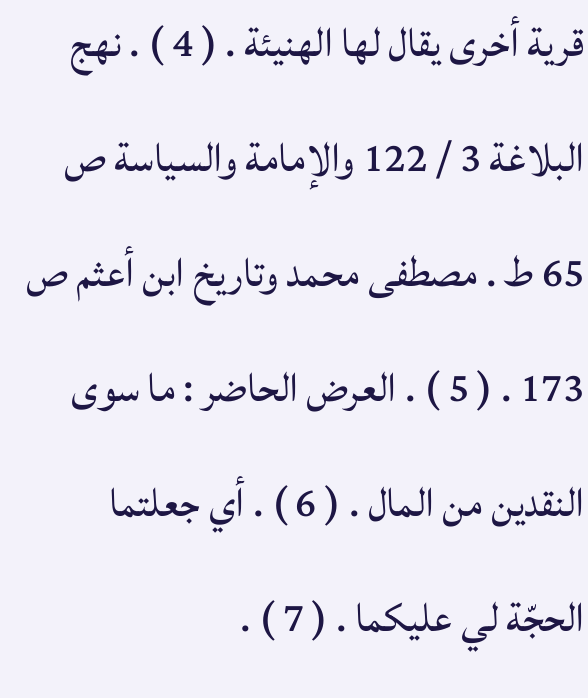قرية أخرى يقال لها الهنيئة . ( 4 ) . نهج البلاغة 3 / 122 والإمامة والسياسة ص 65 ط . مصطفى محمد وتاريخ ابن أعثم ص 173 . ( 5 ) . العرض الحاضر : ما سوى النقدين من المال . ( 6 ) . أي جعلتما الحجّة لي عليكما . ( 7 ) .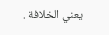يعني الخلافة .